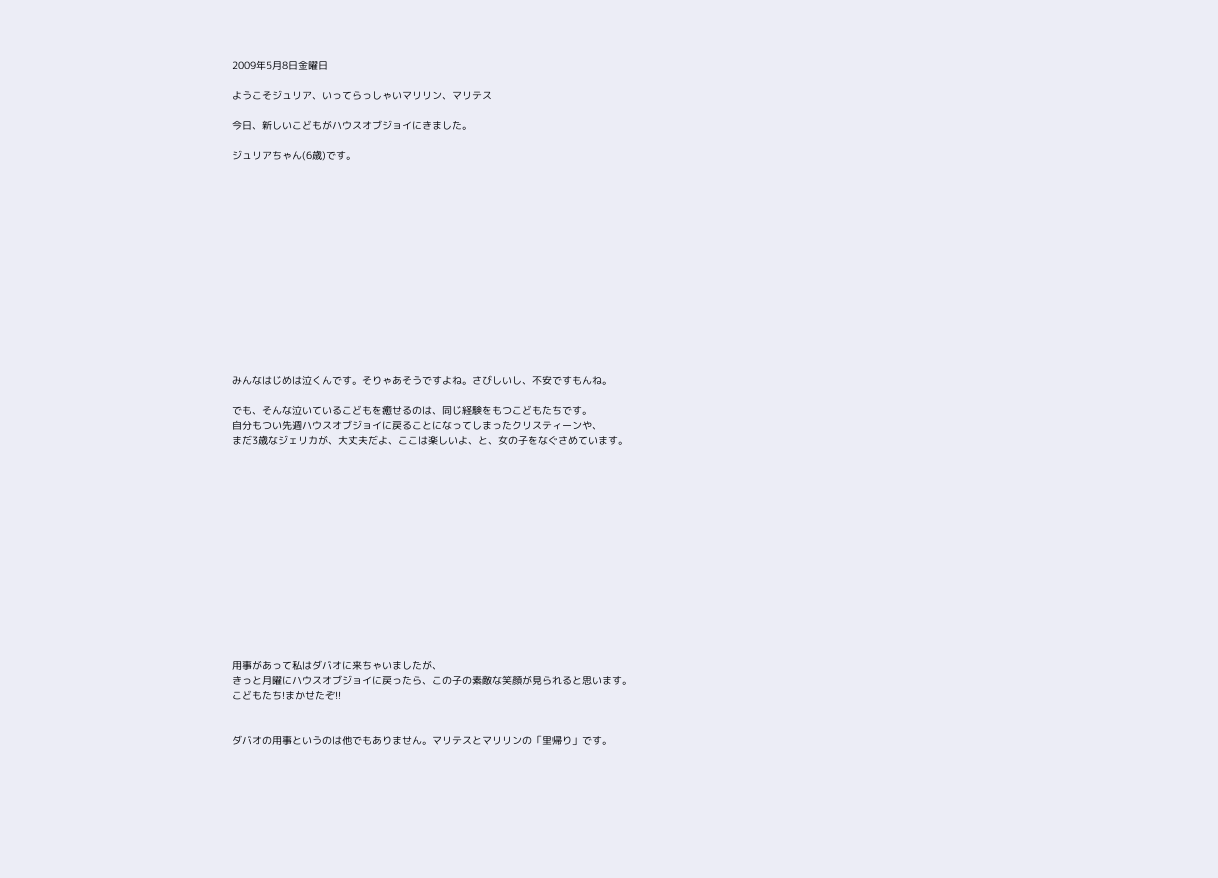2009年5月8日金曜日

ようこそジュリア、いってらっしゃいマリリン、マリテス

今日、新しいこどもがハウスオブジョイにきました。

ジュリアちゃん(6歳)です。














みんなはじめは泣くんです。そりゃあそうですよね。さびしいし、不安ですもんね。

でも、そんな泣いているこどもを癒せるのは、同じ経験をもつこどもたちです。
自分もつい先週ハウスオブジョイに戻ることになってしまったクリスティーンや、
まだ3歳なジェリカが、大丈夫だよ、ここは楽しいよ、と、女の子をなぐさめています。














用事があって私はダバオに来ちゃいましたが、
きっと月曜にハウスオブジョイに戻ったら、この子の素敵な笑顔が見られると思います。
こどもたち!まかせたぞ!!


ダバオの用事というのは他でもありません。マリテスとマリリンの「里帰り」です。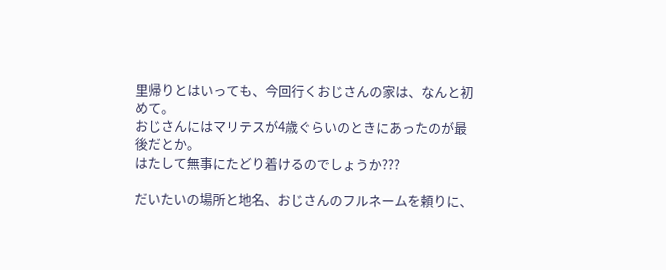里帰りとはいっても、今回行くおじさんの家は、なんと初めて。
おじさんにはマリテスが4歳ぐらいのときにあったのが最後だとか。
はたして無事にたどり着けるのでしょうか???

だいたいの場所と地名、おじさんのフルネームを頼りに、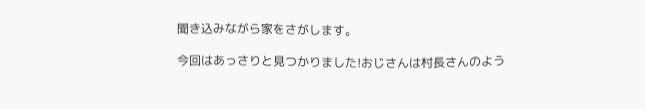聞き込みながら家をさがします。

今回はあっさりと見つかりました!おじさんは村長さんのよう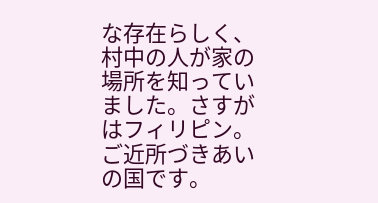な存在らしく、
村中の人が家の場所を知っていました。さすがはフィリピン。ご近所づきあいの国です。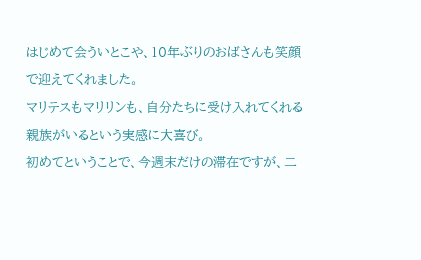はじめて会ういとこや、10年ぶりのおばさんも笑顔で迎えてくれました。
マリテスもマリリンも、自分たちに受け入れてくれる親族がいるという実感に大喜び。
初めてということで、今週末だけの滞在ですが、二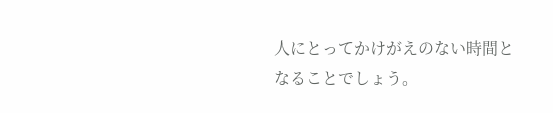人にとってかけがえのない時間となることでしょう。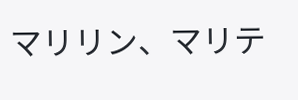マリリン、マリテ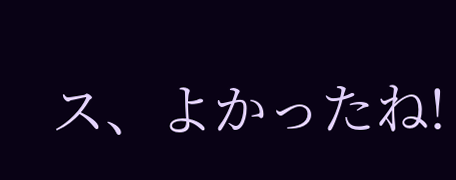ス、よかったね!